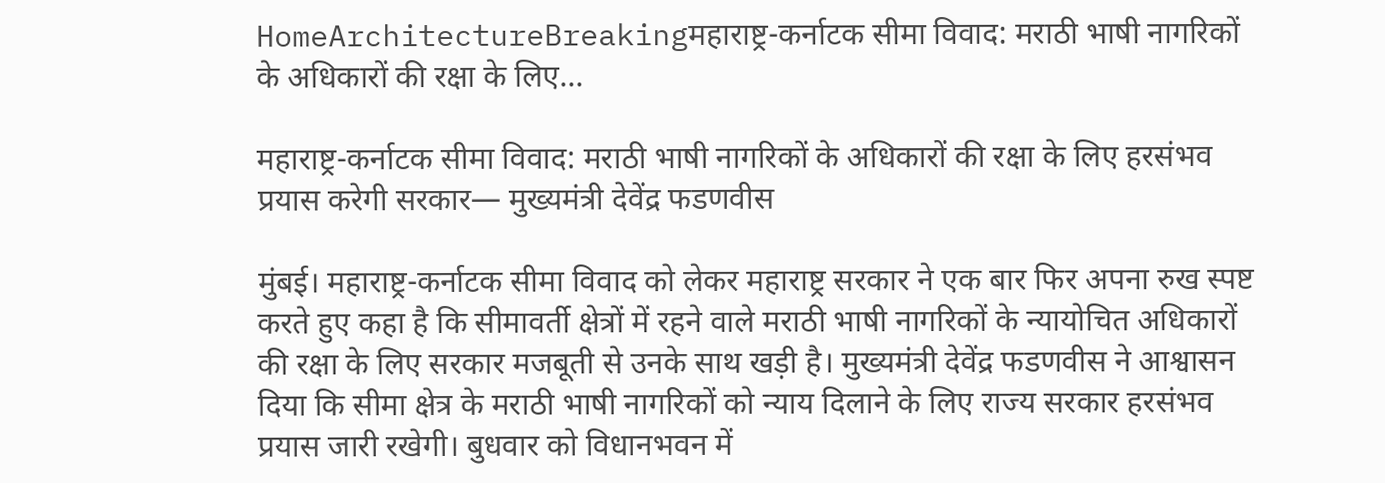HomeArchitectureBreakingमहाराष्ट्र-कर्नाटक सीमा विवाद: मराठी भाषी नागरिकों के अधिकारों की रक्षा के लिए...

महाराष्ट्र-कर्नाटक सीमा विवाद: मराठी भाषी नागरिकों के अधिकारों की रक्षा के लिए हरसंभव प्रयास करेगी सरकार— मुख्यमंत्री देवेंद्र फडणवीस

मुंबई। महाराष्ट्र-कर्नाटक सीमा विवाद को लेकर महाराष्ट्र सरकार ने एक बार फिर अपना रुख स्पष्ट करते हुए कहा है कि सीमावर्ती क्षेत्रों में रहने वाले मराठी भाषी नागरिकों के न्यायोचित अधिकारों की रक्षा के लिए सरकार मजबूती से उनके साथ खड़ी है। मुख्यमंत्री देवेंद्र फडणवीस ने आश्वासन दिया कि सीमा क्षेत्र के मराठी भाषी नागरिकों को न्याय दिलाने के लिए राज्य सरकार हरसंभव प्रयास जारी रखेगी। बुधवार को विधानभवन में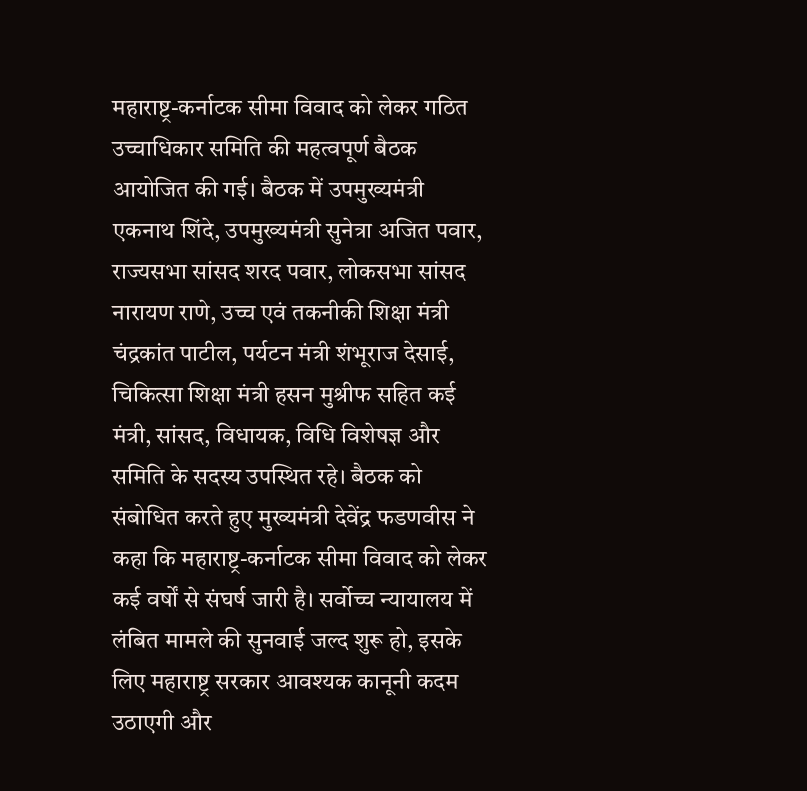महाराष्ट्र-कर्नाटक सीमा विवाद को लेकर गठित उच्चाधिकार समिति की महत्वपूर्ण बैठक आयोजित की गई। बैठक में उपमुख्यमंत्री एकनाथ शिंदे, उपमुख्यमंत्री सुनेत्रा अजित पवार, राज्यसभा सांसद शरद पवार, लोकसभा सांसद नारायण राणे, उच्च एवं तकनीकी शिक्षा मंत्री चंद्रकांत पाटील, पर्यटन मंत्री शंभूराज देसाई, चिकित्सा शिक्षा मंत्री हसन मुश्रीफ सहित कई मंत्री, सांसद, विधायक, विधि विशेषज्ञ और समिति के सदस्य उपस्थित रहे। बैठक को संबोधित करते हुए मुख्यमंत्री देवेंद्र फडणवीस ने कहा कि महाराष्ट्र-कर्नाटक सीमा विवाद को लेकर कई वर्षों से संघर्ष जारी है। सर्वोच्च न्यायालय में लंबित मामले की सुनवाई जल्द शुरू हो, इसके लिए महाराष्ट्र सरकार आवश्यक कानूनी कदम उठाएगी और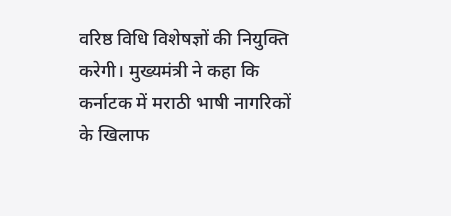वरिष्ठ विधि विशेषज्ञों की नियुक्ति करेगी। मुख्यमंत्री ने कहा कि कर्नाटक में मराठी भाषी नागरिकों के खिलाफ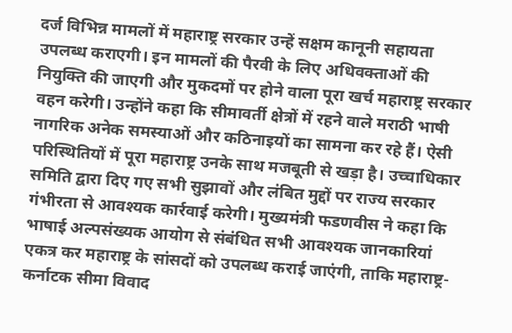दर्ज विभिन्न मामलों में महाराष्ट्र सरकार उन्हें सक्षम कानूनी सहायता उपलब्ध कराएगी। इन मामलों की पैरवी के लिए अधिवक्ताओं की नियुक्ति की जाएगी और मुकदमों पर होने वाला पूरा खर्च महाराष्ट्र सरकार वहन करेगी। उन्होंने कहा कि सीमावर्ती क्षेत्रों में रहने वाले मराठी भाषी नागरिक अनेक समस्याओं और कठिनाइयों का सामना कर रहे हैं। ऐसी परिस्थितियों में पूरा महाराष्ट्र उनके साथ मजबूती से खड़ा है। उच्चाधिकार समिति द्वारा दिए गए सभी सुझावों और लंबित मुद्दों पर राज्य सरकार गंभीरता से आवश्यक कार्रवाई करेगी। मुख्यमंत्री फडणवीस ने कहा कि भाषाई अल्पसंख्यक आयोग से संबंधित सभी आवश्यक जानकारियां एकत्र कर महाराष्ट्र के सांसदों को उपलब्ध कराई जाएंगी, ताकि महाराष्ट्र-कर्नाटक सीमा विवाद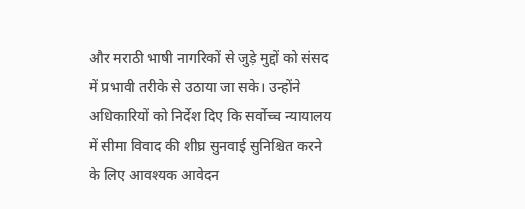और मराठी भाषी नागरिकों से जुड़े मुद्दों को संसद में प्रभावी तरीके से उठाया जा सके। उन्होंने अधिकारियों को निर्देश दिए कि सर्वोच्च न्यायालय में सीमा विवाद की शीघ्र सुनवाई सुनिश्चित करने के लिए आवश्यक आवेदन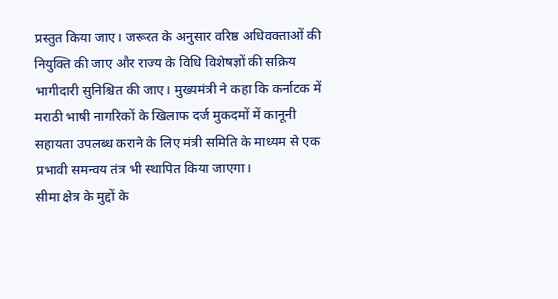प्रस्तुत किया जाए। जरूरत के अनुसार वरिष्ठ अधिवक्ताओं की नियुक्ति की जाए और राज्य के विधि विशेषज्ञों की सक्रिय भागीदारी सुनिश्चित की जाए। मुख्यमंत्री ने कहा कि कर्नाटक में मराठी भाषी नागरिकों के खिलाफ दर्ज मुकदमों में कानूनी सहायता उपलब्ध कराने के लिए मंत्री समिति के माध्यम से एक प्रभावी समन्वय तंत्र भी स्थापित किया जाएगा।
सीमा क्षेत्र के मुद्दों के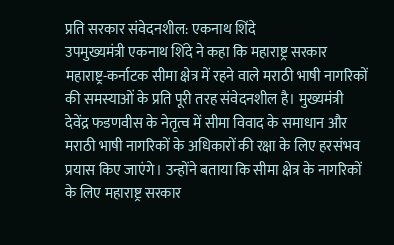प्रति सरकार संवेदनशील: एकनाथ शिंदे
उपमुख्यमंत्री एकनाथ शिंदे ने कहा कि महाराष्ट्र सरकार महाराष्ट्र-कर्नाटक सीमा क्षेत्र में रहने वाले मराठी भाषी नागरिकों की समस्याओं के प्रति पूरी तरह संवेदनशील है। मुख्यमंत्री देवेंद्र फडणवीस के नेतृत्व में सीमा विवाद के समाधान और मराठी भाषी नागरिकों के अधिकारों की रक्षा के लिए हरसंभव प्रयास किए जाएंगे। उन्होंने बताया कि सीमा क्षेत्र के नागरिकों के लिए महाराष्ट्र सरकार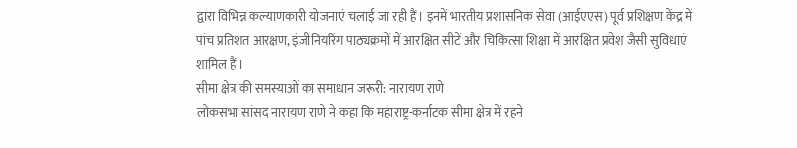द्वारा विभिन्न कल्याणकारी योजनाएं चलाई जा रही हैं। इनमें भारतीय प्रशासनिक सेवा (आईएएस) पूर्व प्रशिक्षण केंद्र में पांच प्रतिशत आरक्षण, इंजीनियरिंग पाठ्यक्रमों में आरक्षित सीटें और चिकित्सा शिक्षा में आरक्षित प्रवेश जैसी सुविधाएं शामिल हैं।
सीमा क्षेत्र की समस्याओं का समाधान जरूरी: नारायण राणे
लोकसभा सांसद नारायण राणे ने कहा कि महाराष्ट्र-कर्नाटक सीमा क्षेत्र में रहने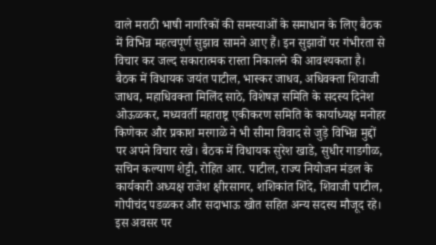वाले मराठी भाषी नागरिकों की समस्याओं के समाधान के लिए बैठक में विभिन्न महत्वपूर्ण सुझाव सामने आए हैं। इन सुझावों पर गंभीरता से विचार कर जल्द सकारात्मक रास्ता निकालने की आवश्यकता है। बैठक में विधायक जयंत पाटील, भास्कर जाधव, अधिवक्ता शिवाजी जाधव, महाधिवक्ता मिलिंद साठे, विशेषज्ञ समिति के सदस्य दिनेश ओऊळकर, मध्यवर्ती महाराष्ट्र एकीकरण समिति के कार्याध्यक्ष मनोहर किणेकर और प्रकाश मरगाळे ने भी सीमा विवाद से जुड़े विभिन्न मुद्दों पर अपने विचार रखे। बैठक में विधायक सुरेश खाडे, सुधीर गाडगीळ, सचिन कल्याण शेट्टी, रोहित आर. पाटील, राज्य नियोजन मंडल के कार्यकारी अध्यक्ष राजेश क्षीरसागर, शशिकांत शिंदे, शिवाजी पाटील, गोपीचंद पडळकर और सदाभाऊ खोत सहित अन्य सदस्य मौजूद रहे। इस अवसर पर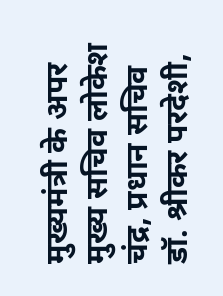मुख्यमंत्री के अपर मुख्य सचिव लोकेश चंद्र, प्रधान सचिव डॉ. श्रीकर परदेशी,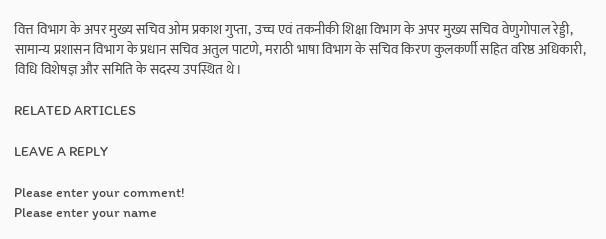वित्त विभाग के अपर मुख्य सचिव ओम प्रकाश गुप्ता, उच्च एवं तकनीकी शिक्षा विभाग के अपर मुख्य सचिव वेणुगोपाल रेड्डी, सामान्य प्रशासन विभाग के प्रधान सचिव अतुल पाटणे, मराठी भाषा विभाग के सचिव किरण कुलकर्णी सहित वरिष्ठ अधिकारी, विधि विशेषज्ञ और समिति के सदस्य उपस्थित थे।

RELATED ARTICLES

LEAVE A REPLY

Please enter your comment!
Please enter your name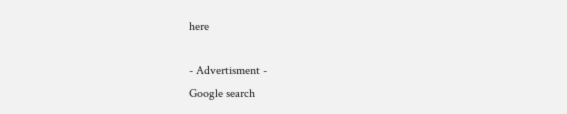here

- Advertisment -
Google search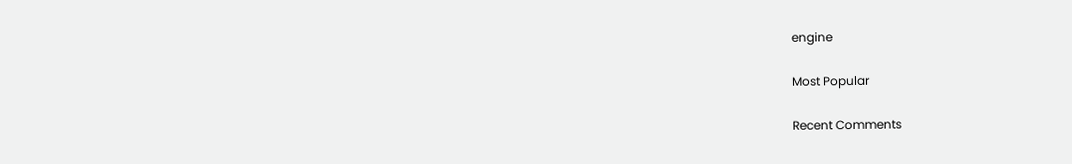engine

Most Popular

Recent Comments